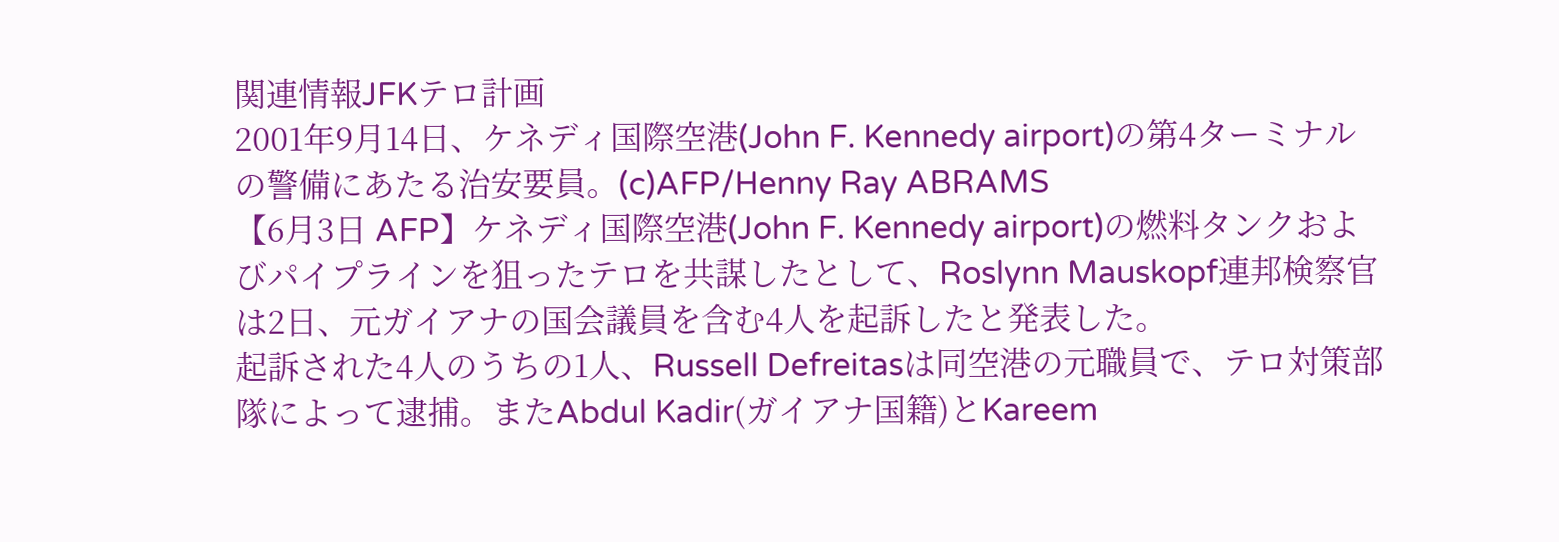関連情報JFKテロ計画
2001年9月14日、ケネディ国際空港(John F. Kennedy airport)の第4ターミナルの警備にあたる治安要員。(c)AFP/Henny Ray ABRAMS
【6月3日 AFP】ケネディ国際空港(John F. Kennedy airport)の燃料タンクおよびパイプラインを狙ったテロを共謀したとして、Roslynn Mauskopf連邦検察官は2日、元ガイアナの国会議員を含む4人を起訴したと発表した。
起訴された4人のうちの1人、Russell Defreitasは同空港の元職員で、テロ対策部隊によって逮捕。またAbdul Kadir(ガイアナ国籍)とKareem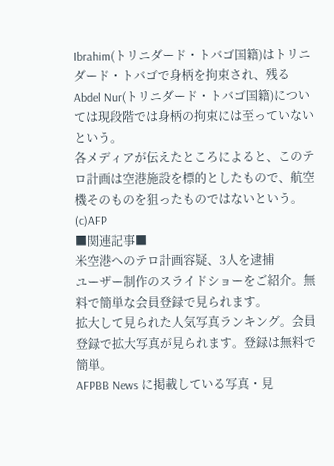Ibrahim(トリニダード・トバゴ国籍)はトリニダード・トバゴで身柄を拘束され、残るAbdel Nur(トリニダード・トバゴ国籍)については現段階では身柄の拘束には至っていないという。
各メディアが伝えたところによると、このテロ計画は空港施設を標的としたもので、航空機そのものを狙ったものではないという。(c)AFP
■関連記事■
米空港へのテロ計画容疑、3人を逮捕
ユーザー制作のスライドショーをご紹介。無料で簡単な会員登録で見られます。
拡大して見られた人気写真ランキング。会員登録で拡大写真が見られます。登録は無料で簡単。
AFPBB News に掲載している写真・見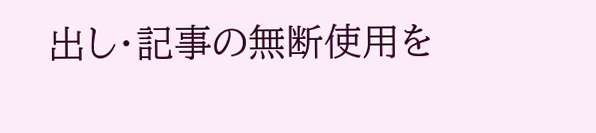出し・記事の無断使用を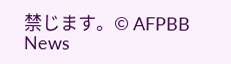禁じます。© AFPBB News